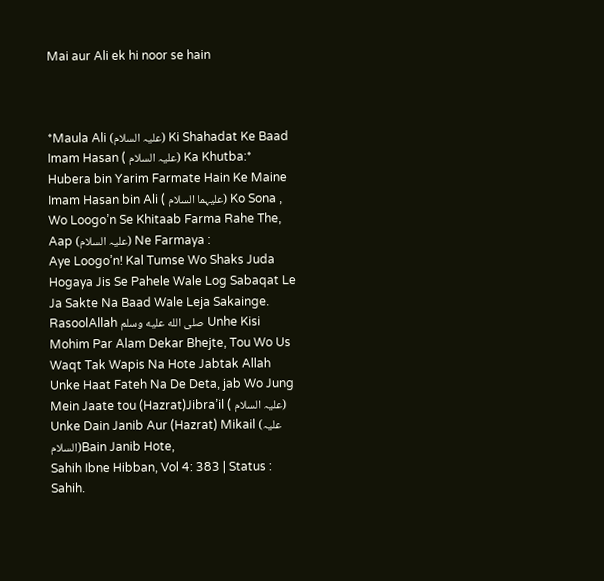Mai aur Ali ek hi noor se hain



*Maula Ali (علیہ السلام) Ki Shahadat Ke Baad Imam Hasan ( علیہ السلام) Ka Khutba:*
Hubera bin Yarim Farmate Hain Ke Maine Imam Hasan bin Ali ( علیہما السلام) Ko Sona , Wo Loogo’n Se Khitaab Farma Rahe The, Aap (علیہ السلام) Ne Farmaya :
Aye Loogo’n! Kal Tumse Wo Shaks Juda Hogaya Jis Se Pahele Wale Log Sabaqat Le Ja Sakte Na Baad Wale Leja Sakainge. RasoolAllah صلى الله عليه وسلم Unhe Kisi Mohim Par Alam Dekar Bhejte, Tou Wo Us Waqt Tak Wapis Na Hote Jabtak Allah Unke Haat Fateh Na De Deta, jab Wo Jung Mein Jaate tou (Hazrat)Jibra’il ( علیہ السلام) Unke Dain Janib Aur (Hazrat) Mikail (علیہ السلام)Bain Janib Hote,
Sahih Ibne Hibban, Vol 4: 383 | Status : Sahih.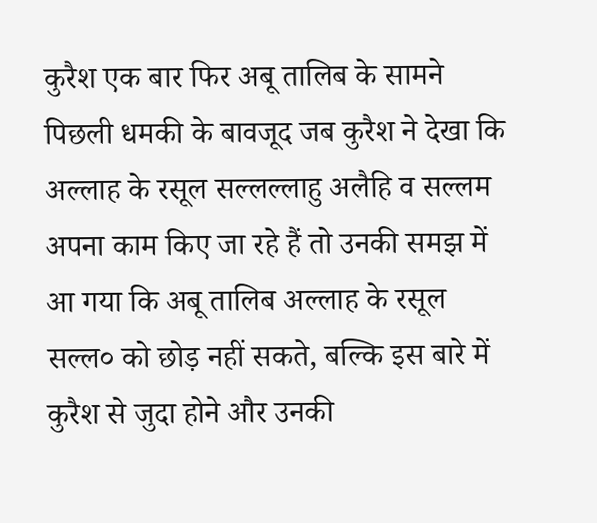कुरैश एक बार फिर अबू तालिब के सामने
पिछली धमकी के बावजूद जब कुरैश ने देखा कि अल्लाह के रसूल सल्लल्लाहु अलैहि व सल्लम अपना काम किए जा रहे हैं तो उनकी समझ में आ गया कि अबू तालिब अल्लाह के रसूल सल्ल० को छोड़ नहीं सकते, बल्कि इस बारे में कुरैश से जुदा होने और उनकी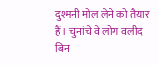दुश्मनी मोल लेने को तैयार हैं। चुनांचे वे लोग वलीद बिन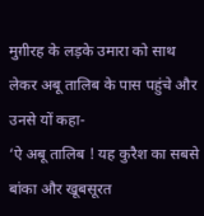मुग़ीरह के लड़के उमारा को साथ लेकर अबू तालिब के पास पहुंचे और उनसे यों कहा-
‘ऐ अबू तालिब ! यह कुरैश का सबसे बांका और खूबसूरत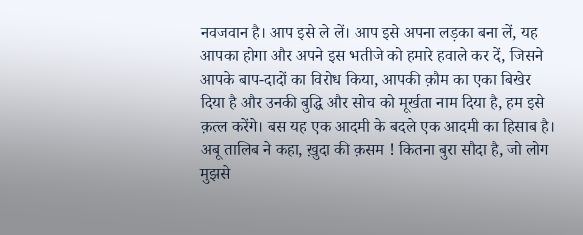नवजवान है। आप इसे ले लें। आप इसे अपना लड़का बना लें, यह आपका होगा और अपने इस भतीजे को हमारे हवाले कर दें, जिसने आपके बाप-दादों का विरोध किया, आपकी क़ौम का एका बिखेर दिया है और उनकी बुद्धि और सोच को मूर्खता नाम दिया है, हम इसे क़त्ल करेंगे। बस यह एक आदमी के बदले एक आदमी का हिसाब है।
अबू तालिब ने कहा, ख़ुदा की क़सम ! कितना बुरा सौदा है, जो लोग मुझसे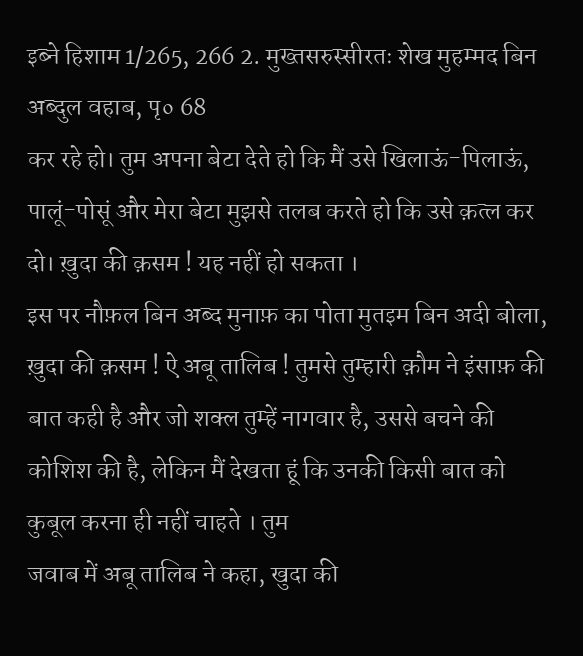इब्ने हिशाम 1/265, 266 2. मुख्तसरुस्सीरतः शेख मुहम्मद बिन अब्दुल वहाब, पृ० 68
कर रहे हो। तुम अपना बेटा देते हो कि मैं उसे खिलाऊं-पिलाऊं, पालूं-पोसूं और मेरा बेटा मुझसे तलब करते हो कि उसे क़त्ल कर दो। ख़ुदा की क़सम ! यह नहीं हो सकता ।
इस पर नौफ़ल बिन अब्द मुनाफ़ का पोता मुतइम बिन अदी बोला, ख़ुदा की क़सम ! ऐ अबू तालिब ! तुमसे तुम्हारी क़ौम ने इंसाफ़ की बात कही है और जो शक्ल तुम्हें नागवार है, उससे बचने की कोशिश की है, लेकिन मैं देखता हूं कि उनकी किसी बात को कुबूल करना ही नहीं चाहते । तुम
जवाब में अबू तालिब ने कहा, खुदा की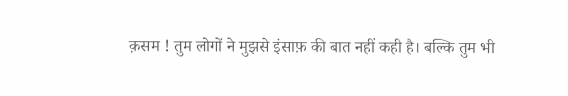क़सम ! तुम लोगों ने मुझसे इंसाफ़ की बात नहीं कही है। बल्कि तुम भी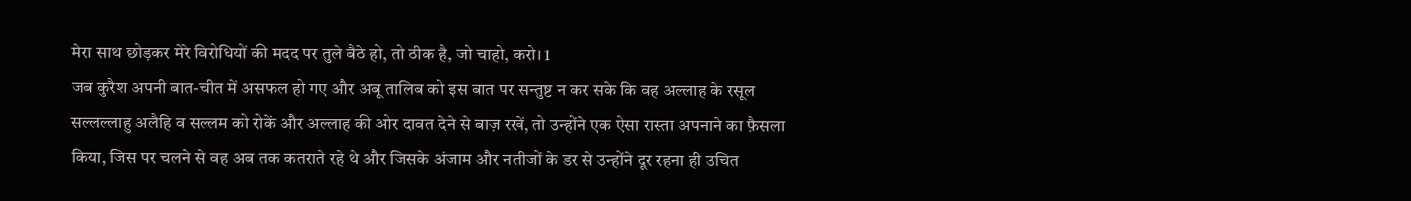मेरा साथ छोड़कर मेरे विरोधियों की मदद पर तुले बैठे हो, तो ठीक है, जो चाहो, करो। 1
जब कुरैश अपनी बात-चीत में असफल हो गए और अबू तालिब को इस बात पर सन्तुष्ट न कर सके कि वह अल्लाह के रसूल सल्लल्लाहु अलैहि व सल्लम को रोकें और अल्लाह की ओर दावत देने से बाज़ रखें, तो उन्होंने एक ऐसा रास्ता अपनाने का फ़ैसला किया, जिस पर चलने से वह अब तक कतराते रहे थे और जिसके अंजाम और नतीजों के डर से उन्होंने दूर रहना ही उचित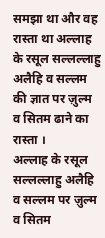समझा था और वह रास्ता था अल्लाह के रसूल सल्लल्लाहु अलैहि व सल्लम की ज्ञात पर ज़ुल्म व सितम ढाने का रास्ता ।
अल्लाह के रसूल सल्लल्लाहु अलैहि व सल्लम पर ज़ुल्म व सितम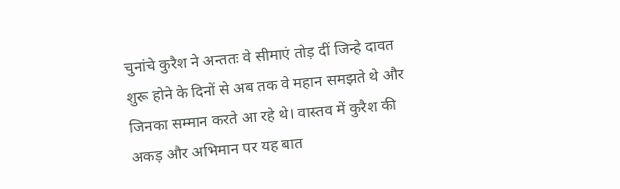चुनांचे कुरैश ने अन्ततः वे सीमाएं तोड़ दीं जिन्हे दावत शुरू होने के दिनों से अब तक वे महान समझते थे और जिनका सम्मान करते आ रहे थे। वास्तव में कुरैश की अकड़ और अभिमान पर यह बात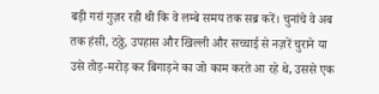बड़ी गरां गुज़र रही थी कि वे लम्बे समय तक सब्र करें। चुनांचे वे अब तक हंसी, ठठ्ठे, उपहास और खिल्ली और सच्चाई से नज़रें चुराने या उसे तोड़-मरोड़ कर बिगाड़ने का जो काम करते आ रहे थे, उससे एक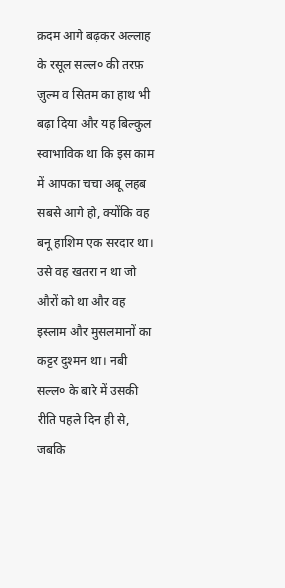क़दम आगे बढ़कर अल्लाह के रसूल सल्ल० की तरफ़ ज़ुल्म व सितम का हाथ भी बढ़ा दिया और यह बिल्कुल स्वाभाविक था कि इस काम में आपका चचा अबू लहब सबसे आगे हो, क्योंकि वह बनू हाशिम एक सरदार था। उसे वह खतरा न था जो औरों को था और वह इस्लाम और मुसलमानों का कट्टर दुश्मन था। नबी सल्ल० के बारे में उसकी रीति पहले दिन ही से, जबकि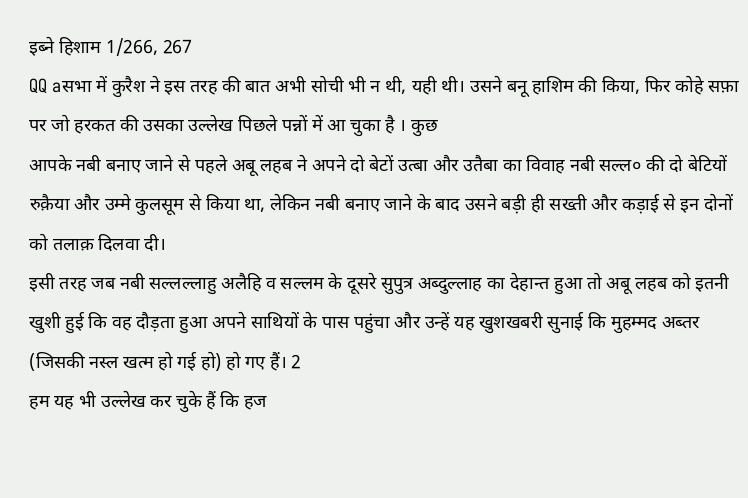इब्ने हिशाम 1/266, 267
QQ aसभा में कुरैश ने इस तरह की बात अभी सोची भी न थी, यही थी। उसने बनू हाशिम की किया, फिर कोहे सफ़ा पर जो हरकत की उसका उल्लेख पिछले पन्नों में आ चुका है । कुछ
आपके नबी बनाए जाने से पहले अबू लहब ने अपने दो बेटों उत्बा और उतैबा का विवाह नबी सल्ल० की दो बेटियों रुक़ैया और उम्मे कुलसूम से किया था, लेकिन नबी बनाए जाने के बाद उसने बड़ी ही सख्ती और कड़ाई से इन दोनों को तलाक़ दिलवा दी।
इसी तरह जब नबी सल्लल्लाहु अलैहि व सल्लम के दूसरे सुपुत्र अब्दुल्लाह का देहान्त हुआ तो अबू लहब को इतनी खुशी हुई कि वह दौड़ता हुआ अपने साथियों के पास पहुंचा और उन्हें यह खुशखबरी सुनाई कि मुहम्मद अब्तर (जिसकी नस्ल खत्म हो गई हो) हो गए हैं। 2
हम यह भी उल्लेख कर चुके हैं कि हज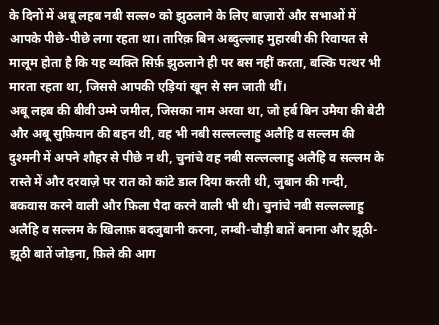के दिनों में अबू लहब नबी सल्ल० को झुठलाने के लिए बाज़ारों और सभाओं में आपके पीछे-पीछे लगा रहता था। तारिक़ बिन अब्दुल्लाह मुहारबी की रिवायत से मालूम होता है कि यह व्यक्ति सिर्फ़ झुठलाने ही पर बस नहीं करता, बल्कि पत्थर भी मारता रहता था, जिससे आपकी एड़ियां खून से सन जाती थीं।
अबू लहब की बीवी उम्मे जमील, जिसका नाम अरवा था, जो हर्ब बिन उमैया की बेटी और अबू सुफ़ियान की बहन थी, वह भी नबी सल्लल्लाहु अलैहि व सल्लम की दुश्मनी में अपने शौहर से पीछे न थी, चुनांचे वह नबी सल्लल्लाहु अलैहि व सल्लम के रास्ते में और दरवाज़े पर रात को कांटे डाल दिया करती थी, जुबान की गन्दी, बकवास करने वाली और फ़िला पैदा करने वाली भी थी। चुनांचे नबी सल्लल्लाहु अलैहि व सल्लम के खिलाफ़ बदजुबानी करना, लम्बी-चौड़ी बातें बनाना और झूठी-झूठी बातें जोड़ना, फ़िले की आग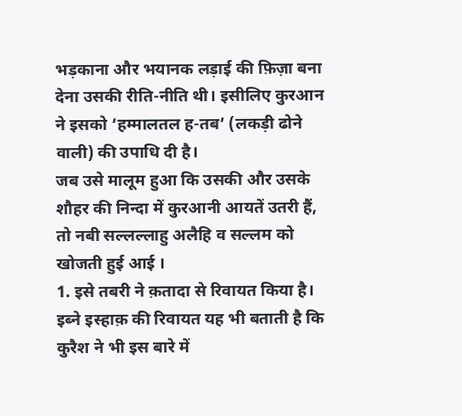भड़काना और भयानक लड़ाई की फ़िज़ा बना देना उसकी रीति-नीति थी। इसीलिए कुरआन ने इसको ‘हम्मालतल ह-तब’ (लकड़ी ढोने वाली) की उपाधि दी है।
जब उसे मालूम हुआ कि उसकी और उसके शौहर की निन्दा में कुरआनी आयतें उतरी हैं, तो नबी सल्लल्लाहु अलैहि व सल्लम को खोजती हुई आई ।
1. इसे तबरी ने क़तादा से रिवायत किया है। इब्ने इस्हाक़ की रिवायत यह भी बताती है कि कुरैश ने भी इस बारे में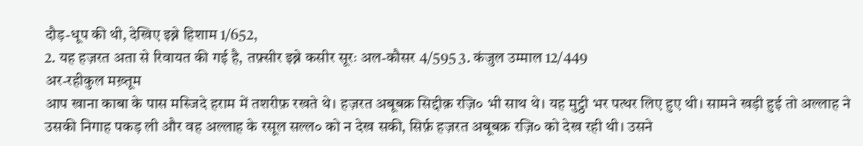दौड़-धूप की थी, देखिए इब्ने हिशाम 1/652,
2. यह हज़रत अता से रिवायत की गई है, तफ़्सीर इब्ने कसीर सूरः अल-कौसर 4/595 3. कंजुल उम्माल 12/449
अर-रहीकुल मख़्तूम
आप खाना काबा के पास मस्जिदे हराम में तशरीफ़ रखते थे। हज़रत अबूबक्र सिद्दीक़ रज़ि० भी साथ थे। यह मुट्ठी भर पत्थर लिए हुए थी। सामने खड़ी हुई तो अल्लाह ने उसकी निगाह पकड़ ली और वह अल्लाह के रसूल सल्ल० को न देख सकी, सिर्फ़ हज़रत अबूबक्र रज़ि० को देख रही थी। उसने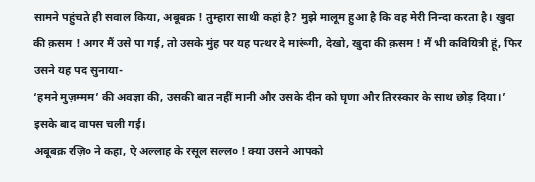सामने पहुंचते ही सवाल किया, अबूबक्र ! तुम्हारा साथी कहां है? मुझे मालूम हुआ है कि वह मेरी निन्दा करता है। खुदा की क़सम ! अगर मैं उसे पा गई, तो उसके मुंह पर यह पत्थर दे मारूंगी, देखो, खुदा की क़सम ! मैं भी कवियित्री हूं, फिर उसने यह पद सुनाया-
‘हमने मुज़म्मम’ की अवज्ञा की, उसकी बात नहीं मानी और उसके दीन को घृणा और तिरस्कार के साथ छोड़ दिया।’
इसके बाद वापस चली गई।
अबूबक्र रज़ि० ने कहा, ऐ अल्लाह के रसूल सल्ल० ! क्या उसने आपको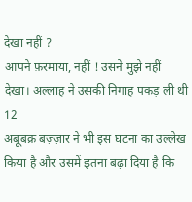देखा नहीं ?
आपने फ़रमाया, नहीं ! उसने मुझे नहीं देखा। अल्लाह ने उसकी निगाह पकड़ ली थी 12
अबूबक्र बज़्ज़ार ने भी इस घटना का उल्लेख किया है और उसमें इतना बढ़ा दिया है कि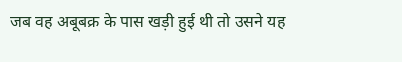जब वह अबूबक्र के पास खड़ी हुई थी तो उसने यह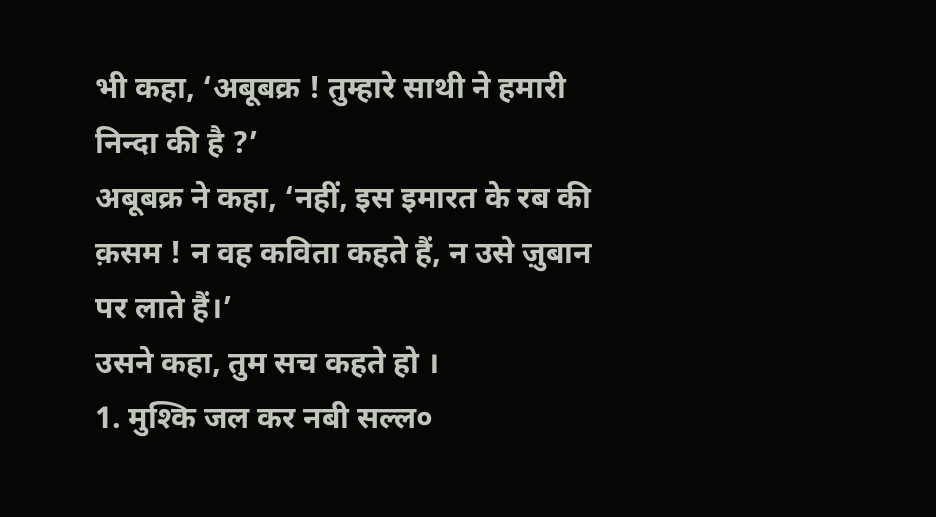भी कहा, ‘अबूबक्र ! तुम्हारे साथी ने हमारी निन्दा की है ?’
अबूबक्र ने कहा, ‘नहीं, इस इमारत के रब की क़सम ! न वह कविता कहते हैं, न उसे ज़ुबान पर लाते हैं।’
उसने कहा, तुम सच कहते हो ।
1. मुश्कि जल कर नबी सल्ल०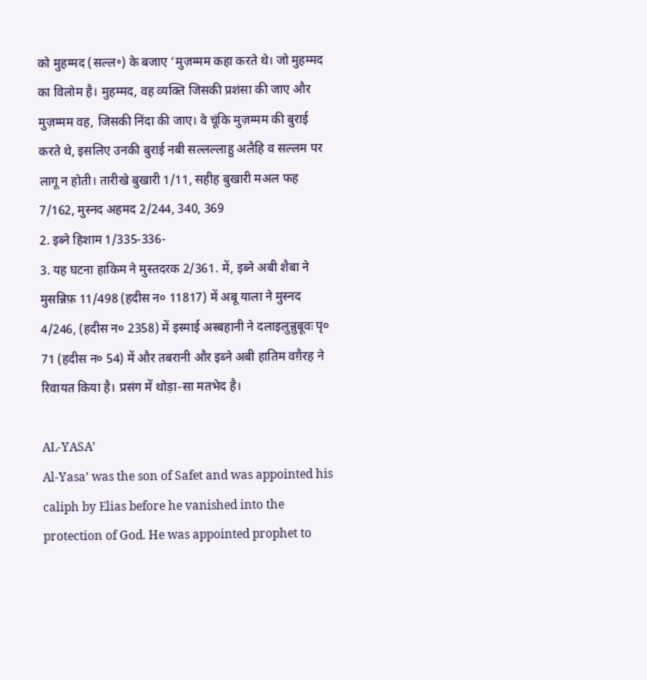को मुहम्मद (सल्ल॰) के बजाए ‘मुज़म्मम कहा करते थे। जो मुहम्मद का विलोम है। मुहम्मद, वह व्यक्ति जिसकी प्रशंसा की जाए और मुज़म्मम वह, जिसकी निंदा की जाए। वे चूंकि मुज़म्मम की बुराई करते थे, इसलिए उनकी बुराई नबी सल्लल्लाहु अलैहि व सल्लम पर लागू न होती। तारीखे बुखारी 1/11, सहीह बुखारी मअल फह 7/162, मुस्नद अहमद 2/244, 340, 369
2. इब्ने हिशाम 1/335-336-
3. यह घटना हाकिम ने मुस्तदरक 2/361. में, इब्ने अबी शैबा ने मुसन्निफ़ 11/498 (हदीस न० 11817) में अबू याला ने मुस्नद 4/246, (हदीस न० 2358) में इस्माई अस्बहानी ने दलाइलुन्नुबूवः पृ० 71 (हदीस न० 54) में और तबरानी और इब्ने अबी हातिम वग़ैरह ने रिवायत किया है। प्रसंग में थोड़ा-सा मतभेद है।

AL-YASA’
Al-Yasa’ was the son of Safet and was appointed his caliph by Elias before he vanished into the protection of God. He was appointed prophet to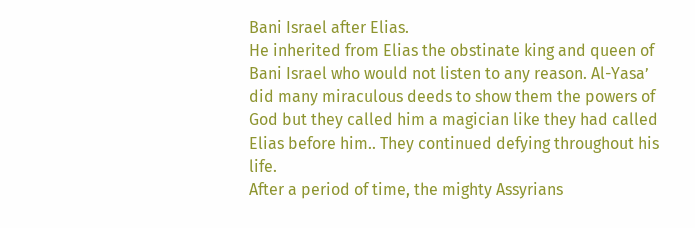Bani Israel after Elias.
He inherited from Elias the obstinate king and queen of Bani Israel who would not listen to any reason. Al-Yasa’ did many miraculous deeds to show them the powers of God but they called him a magician like they had called Elias before him.. They continued defying throughout his life.
After a period of time, the mighty Assyrians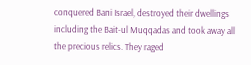conquered Bani Israel, destroyed their dwellings including the Bait-ul Muqqadas and took away all the precious relics. They raged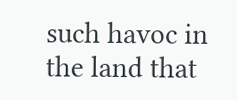such havoc in the land that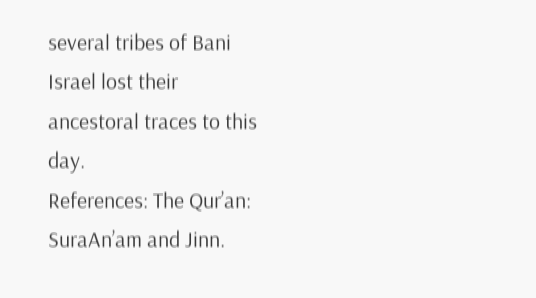several tribes of Bani Israel lost their ancestoral traces to this day.
References: The Qur’an: SuraAn’am and Jinn.